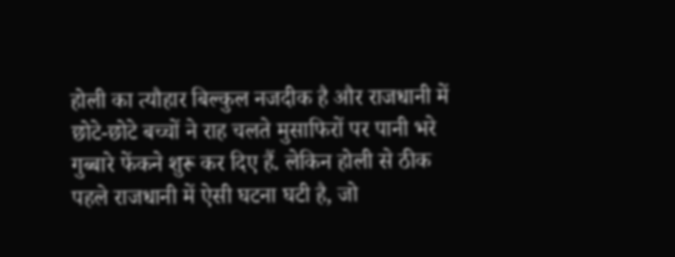होली का त्यौहार बिल्कुल नजदीक है और राजधानी में छोटे-छोटे बच्चों ने राह चलते मुसाफिरों पर पानी भरे गुब्बारे फेंकने शुरू कर दिए हैं. लेकिन होली से ठीक पहले राजधानी में ऐसी घटना घटी है, जो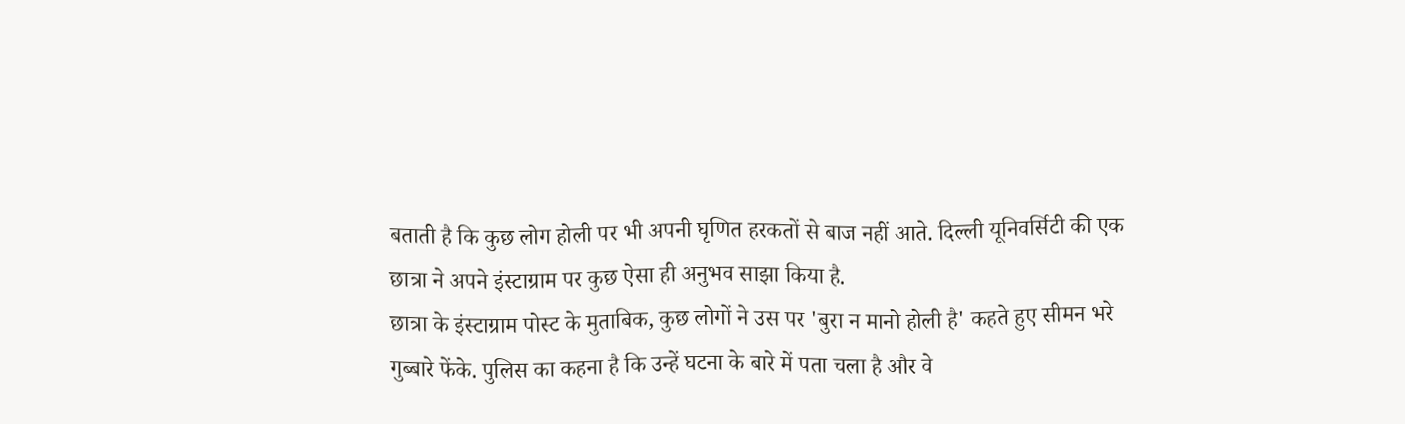बताती है कि कुछ लोग होली पर भी अपनी घृणित हरकतों से बाज नहीं आते. दिल्ली यूनिवर्सिटी की एक छात्रा ने अपने इंस्टाग्राम पर कुछ ऐसा ही अनुभव साझा किया है.
छात्रा के इंस्टाग्राम पोस्ट के मुताबिक, कुछ लोगों ने उस पर 'बुरा न मानो होली है' कहते हुए सीमन भरे गुब्बारे फेंके. पुलिस का कहना है कि उन्हें घटना के बारे में पता चला है और वे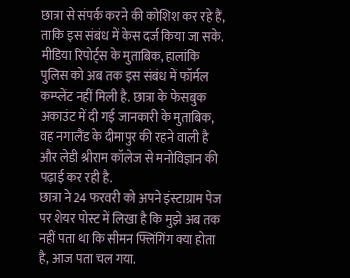छात्रा से संपर्क करने की कोशिश कर रहे हैं, ताकि इस संबंध में केस दर्ज किया जा सके.
मीडिया रिपोर्ट्स के मुताबिक, हालांकि पुलिस को अब तक इस संबंध में फॉर्मल कम्प्लेंट नहीं मिली है. छात्रा के फेसबुक अकाउंट में दी गई जानकारी के मुताबिक, वह नगालैंड के दीमापुर की रहने वाली है और लेडी श्रीराम कॉलेज से मनोविज्ञान की पढ़ाई कर रही है.
छात्रा ने 24 फरवरी को अपने इंस्टाग्राम पेज पर शेयर पोस्ट में लिखा है कि मुझे अब तक नहीं पता था कि सीमन फ्लिंगिंग क्या होता है, आज पता चल गया.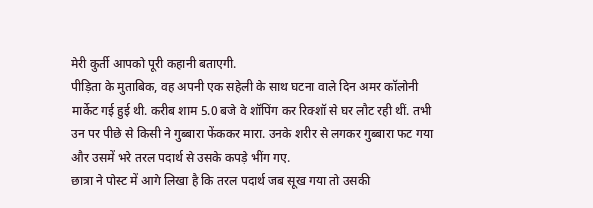मेरी कुर्ती आपको पूरी कहानी बताएगी.
पीड़िता के मुताबिक, वह अपनी एक सहेली के साथ घटना वाले दिन अमर कॉलोनी मार्केट गई हुई थी. करीब शाम 5.0 बजे वे शॉपिंग कर रिक्शॉ से घर लौट रही थीं. तभी उन पर पीछे से किसी ने गुब्बारा फेंककर मारा. उनके शरीर से लगकर गुब्बारा फट गया और उसमें भरे तरल पदार्थ से उसके कपड़े भींग गए.
छात्रा ने पोस्ट में आगे लिखा है कि तरल पदार्थ जब सूख गया तो उसकी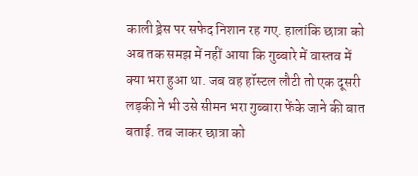काली ड्रेस पर सफेद निशान रह गए. हालांकि छात्रा को अब तक समझ में नहीं आया कि गुब्बारे में वास्तव में क्या भरा हुआ था. जब वह हॉस्टल लौटी तो एक दूसरी लड़की ने भी उसे सीमन भरा गुब्बारा फेंके जाने की बात बताई. तब जाकर छात्रा को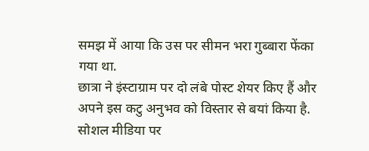समझ में आया कि उस पर सीमन भरा गुब्बारा फेंका गया था.
छात्रा ने इंस्टाग्राम पर दो लंबे पोस्ट शेयर किए हैं और अपने इस कटु अनुभव को विस्तार से बयां किया है. सोशल मीडिया पर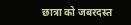छात्रा को जबरदस्त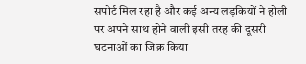सपोर्ट मिल रहा है और कई अन्य लड़कियों ने होली पर अपने साथ होने वाली इसी तरह की दूसरी घटनाओं का जिक्र किया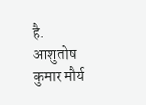है.
आशुतोष कुमार मौर्य